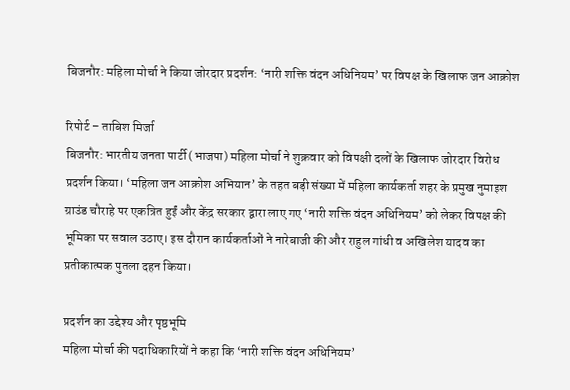बिजनौर: महिला मोर्चा ने किया जोरदार प्रदर्शन: ‘नारी शक्ति वंदन अधिनियम’ पर विपक्ष के खिलाफ जन आक्रोश

रिपोर्ट – ताबिश मिर्जा
बिजनौर: भारतीय जनता पार्टी (भाजपा) महिला मोर्चा ने शुक्रवार को विपक्षी दलों के खिलाफ जोरदार विरोध प्रदर्शन किया। ‘महिला जन आक्रोश अभियान’ के तहत बड़ी संख्या में महिला कार्यकर्ता शहर के प्रमुख नुमाइश ग्राउंड चौराहे पर एकत्रित हुईं और केंद्र सरकार द्वारा लाए गए ‘नारी शक्ति वंदन अधिनियम’ को लेकर विपक्ष की भूमिका पर सवाल उठाए। इस दौरान कार्यकर्ताओं ने नारेबाजी की और राहुल गांधी व अखिलेश यादव का प्रतीकात्मक पुतला दहन किया।

प्रदर्शन का उद्देश्य और पृष्ठभूमि
महिला मोर्चा की पदाधिकारियों ने कहा कि ‘नारी शक्ति वंदन अधिनियम’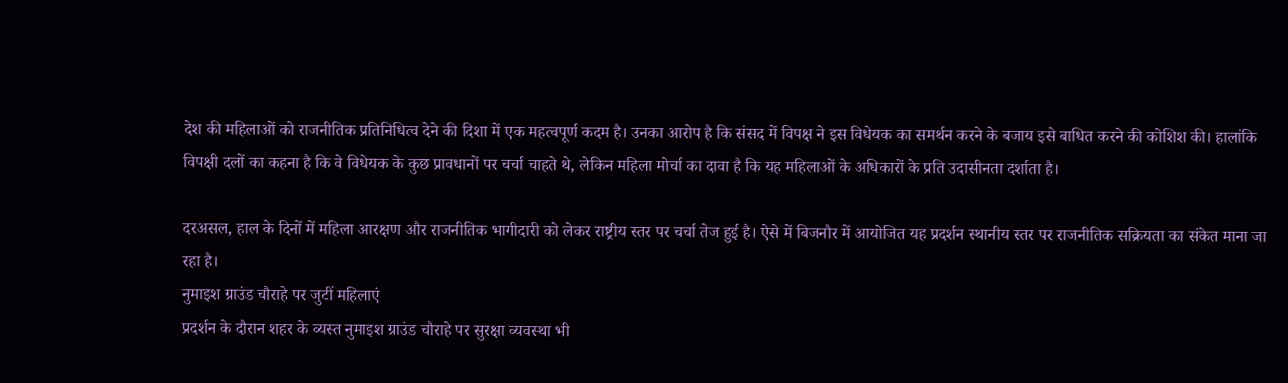देश की महिलाओं को राजनीतिक प्रतिनिधित्व देने की दिशा में एक महत्वपूर्ण कदम है। उनका आरोप है कि संसद में विपक्ष ने इस विधेयक का समर्थन करने के बजाय इसे बाधित करने की कोशिश की। हालांकि विपक्षी दलों का कहना है कि वे विधेयक के कुछ प्रावधानों पर चर्चा चाहते थे, लेकिन महिला मोर्चा का दावा है कि यह महिलाओं के अधिकारों के प्रति उदासीनता दर्शाता है।

दरअसल, हाल के दिनों में महिला आरक्षण और राजनीतिक भागीदारी को लेकर राष्ट्रीय स्तर पर चर्चा तेज हुई है। ऐसे में बिजनौर में आयोजित यह प्रदर्शन स्थानीय स्तर पर राजनीतिक सक्रियता का संकेत माना जा रहा है।
नुमाइश ग्राउंड चौराहे पर जुटीं महिलाएं
प्रदर्शन के दौरान शहर के व्यस्त नुमाइश ग्राउंड चौराहे पर सुरक्षा व्यवस्था भी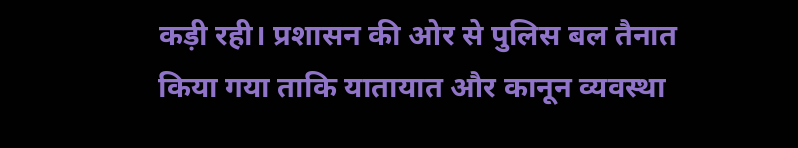कड़ी रही। प्रशासन की ओर से पुलिस बल तैनात किया गया ताकि यातायात और कानून व्यवस्था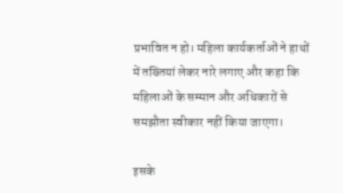प्रभावित न हो। महिला कार्यकर्ताओं ने हाथों में तख्तियां लेकर नारे लगाए और कहा कि महिलाओं के सम्मान और अधिकारों से समझौता स्वीकार नहीं किया जाएगा।

इसके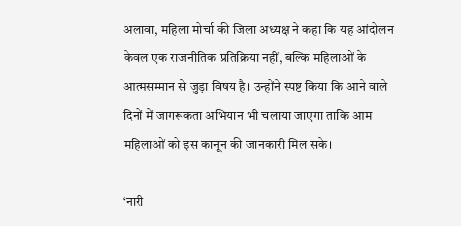अलावा, महिला मोर्चा की जिला अध्यक्ष ने कहा कि यह आंदोलन केवल एक राजनीतिक प्रतिक्रिया नहीं, बल्कि महिलाओं के आत्मसम्मान से जुड़ा विषय है। उन्होंने स्पष्ट किया कि आने वाले दिनों में जागरूकता अभियान भी चलाया जाएगा ताकि आम महिलाओं को इस कानून की जानकारी मिल सके।

‘नारी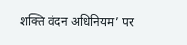शक्ति वंदन अधिनियम’ पर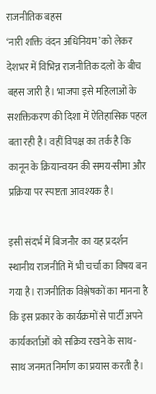राजनीतिक बहस
‘नारी शक्ति वंदन अधिनियम’ को लेकर देशभर में विभिन्न राजनीतिक दलों के बीच बहस जारी है। भाजपा इसे महिलाओं के सशक्तिकरण की दिशा में ऐतिहासिक पहल बता रही है। वहीं विपक्ष का तर्क है कि कानून के क्रियान्वयन की समय-सीमा और प्रक्रिया पर स्पष्टता आवश्यक है।

इसी संदर्भ में बिजनौर का यह प्रदर्शन स्थानीय राजनीति में भी चर्चा का विषय बन गया है। राजनीतिक विश्लेषकों का मानना है कि इस प्रकार के कार्यक्रमों से पार्टी अपने कार्यकर्ताओं को सक्रिय रखने के साथ-साथ जनमत निर्माण का प्रयास करती है।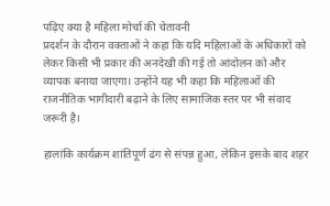पढ़िए क्या है महिला मोर्चा की चेतावनी
प्रदर्शन के दौरान वक्ताओं ने कहा कि यदि महिलाओं के अधिकारों को लेकर किसी भी प्रकार की अनदेखी की गई तो आंदोलन को और व्यापक बनाया जाएगा। उन्होंने यह भी कहा कि महिलाओं की राजनीतिक भागीदारी बढ़ाने के लिए सामाजिक स्तर पर भी संवाद जरूरी है।

हालांकि कार्यक्रम शांतिपूर्ण ढंग से संपन्न हुआ, लेकिन इसके बाद शहर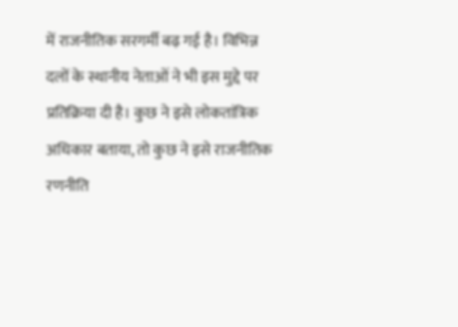में राजनीतिक सरगर्मी बढ़ गई है। विभिन्न दलों के स्थानीय नेताओं ने भी इस मुद्दे पर प्रतिक्रिया दी है। कुछ ने इसे लोकतांत्रिक अधिकार बताया, तो कुछ ने इसे राजनीतिक रणनीति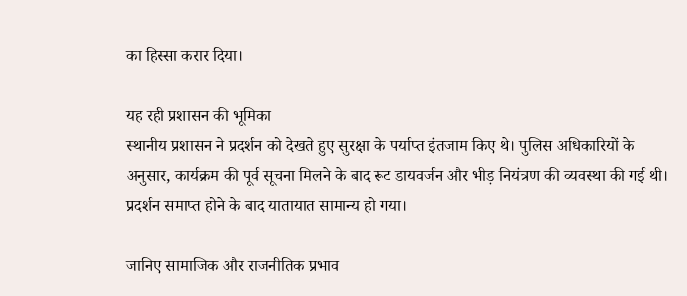का हिस्सा करार दिया।

यह रही प्रशासन की भूमिका
स्थानीय प्रशासन ने प्रदर्शन को देखते हुए सुरक्षा के पर्याप्त इंतजाम किए थे। पुलिस अधिकारियों के अनुसार, कार्यक्रम की पूर्व सूचना मिलने के बाद रूट डायवर्जन और भीड़ नियंत्रण की व्यवस्था की गई थी। प्रदर्शन समाप्त होने के बाद यातायात सामान्य हो गया।

जानिए सामाजिक और राजनीतिक प्रभाव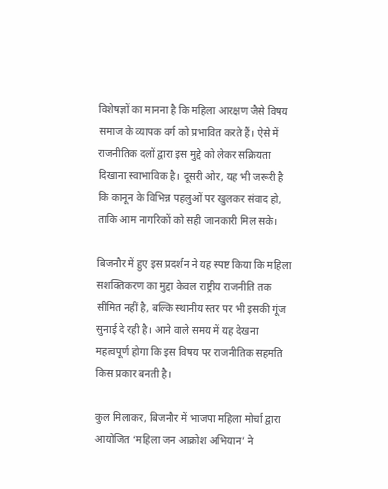विशेषज्ञों का मानना है कि महिला आरक्षण जैसे विषय समाज के व्यापक वर्ग को प्रभावित करते हैं। ऐसे में राजनीतिक दलों द्वारा इस मुद्दे को लेकर सक्रियता दिखाना स्वाभाविक है। दूसरी ओर, यह भी जरूरी है कि कानून के विभिन्न पहलुओं पर खुलकर संवाद हो, ताकि आम नागरिकों को सही जानकारी मिल सके।

बिजनौर में हुए इस प्रदर्शन ने यह स्पष्ट किया कि महिला सशक्तिकरण का मुद्दा केवल राष्ट्रीय राजनीति तक सीमित नहीं है, बल्कि स्थानीय स्तर पर भी इसकी गूंज सुनाई दे रही है। आने वाले समय में यह देखना महत्वपूर्ण होगा कि इस विषय पर राजनीतिक सहमति किस प्रकार बनती है।

कुल मिलाकर, बिजनौर में भाजपा महिला मोर्चा द्वारा आयोजित ‘महिला जन आक्रोश अभियान’ ने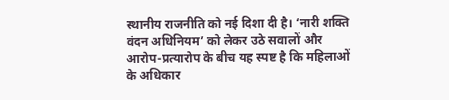स्थानीय राजनीति को नई दिशा दी है। ‘नारी शक्ति वंदन अधिनियम’ को लेकर उठे सवालों और आरोप-प्रत्यारोप के बीच यह स्पष्ट है कि महिलाओं के अधिकार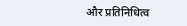और प्रतिनिधित्व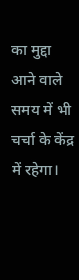का मुद्दा आने वाले समय में भी चर्चा के केंद्र में रहेगा।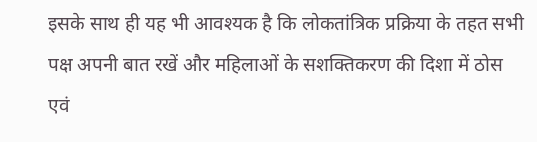इसके साथ ही यह भी आवश्यक है कि लोकतांत्रिक प्रक्रिया के तहत सभी पक्ष अपनी बात रखें और महिलाओं के सशक्तिकरण की दिशा में ठोस एवं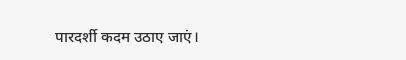पारदर्शी कदम उठाए जाएं।